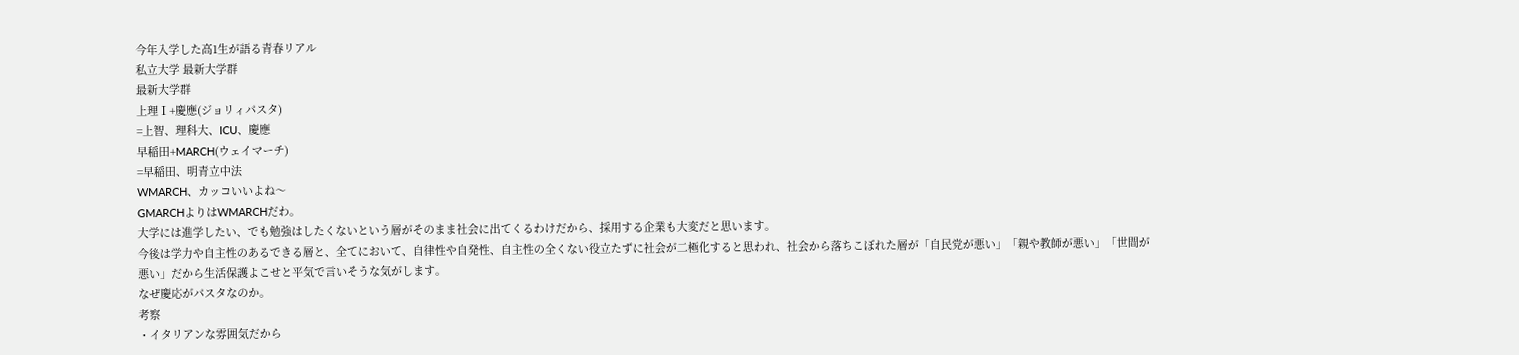今年入学した高1生が語る青春リアル
私立大学 最新大学群
最新大学群
上理Ⅰ+慶應(ジョリィパスタ)
=上智、理科大、ICU、慶應
早稲田+MARCH(ウェイマーチ)
=早稲田、明青立中法
WMARCH、カッコいいよね〜
GMARCHよりはWMARCHだわ。
大学には進学したい、でも勉強はしたくないという層がそのまま社会に出てくるわけだから、採用する企業も大変だと思います。
今後は学力や自主性のあるできる層と、全てにおいて、自律性や自発性、自主性の全くない役立たずに社会が二極化すると思われ、社会から落ちこぼれた層が「自民党が悪い」「親や教師が悪い」「世間が悪い」だから生活保護よこせと平気で言いそうな気がします。
なぜ慶応がパスタなのか。
考察
・イタリアンな雰囲気だから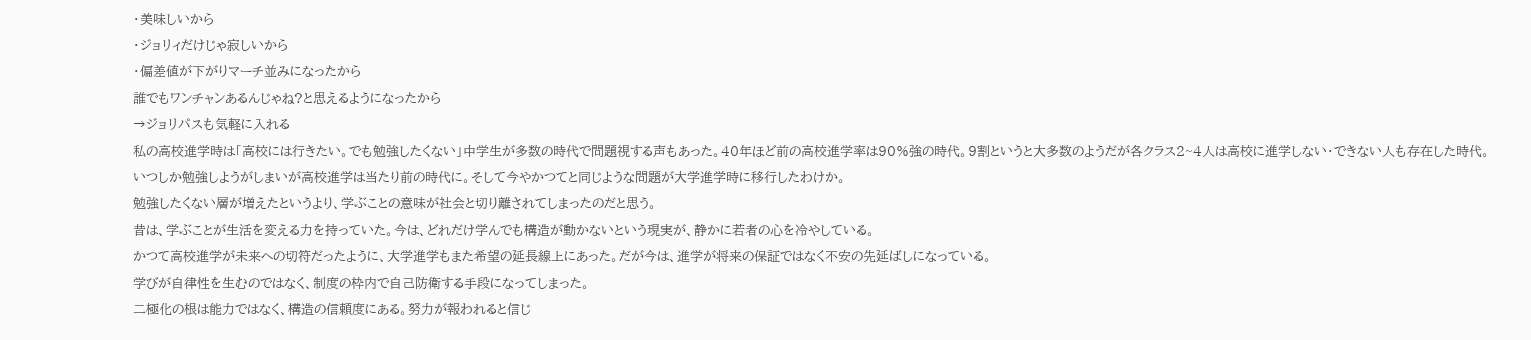・美味しいから
・ジョリィだけじゃ寂しいから
・偏差値が下がりマーチ並みになったから
誰でもワンチャンあるんじゃね?と思えるようになったから
→ジョリパスも気軽に入れる
私の高校進学時は「高校には行きたい。でも勉強したくない」中学生が多数の時代で問題視する声もあった。40年ほど前の高校進学率は90%強の時代。9割というと大多数のようだが各クラス2~4人は高校に進学しない・できない人も存在した時代。
いつしか勉強しようがしまいが高校進学は当たり前の時代に。そして今やかつてと同じような問題が大学進学時に移行したわけか。
勉強したくない層が増えたというより、学ぶことの意味が社会と切り離されてしまったのだと思う。
昔は、学ぶことが生活を変える力を持っていた。今は、どれだけ学んでも構造が動かないという現実が、静かに若者の心を冷やしている。
かつて高校進学が未来への切符だったように、大学進学もまた希望の延長線上にあった。だが今は、進学が将来の保証ではなく不安の先延ばしになっている。
学びが自律性を生むのではなく、制度の枠内で自己防衛する手段になってしまった。
二極化の根は能力ではなく、構造の信頼度にある。努力が報われると信じ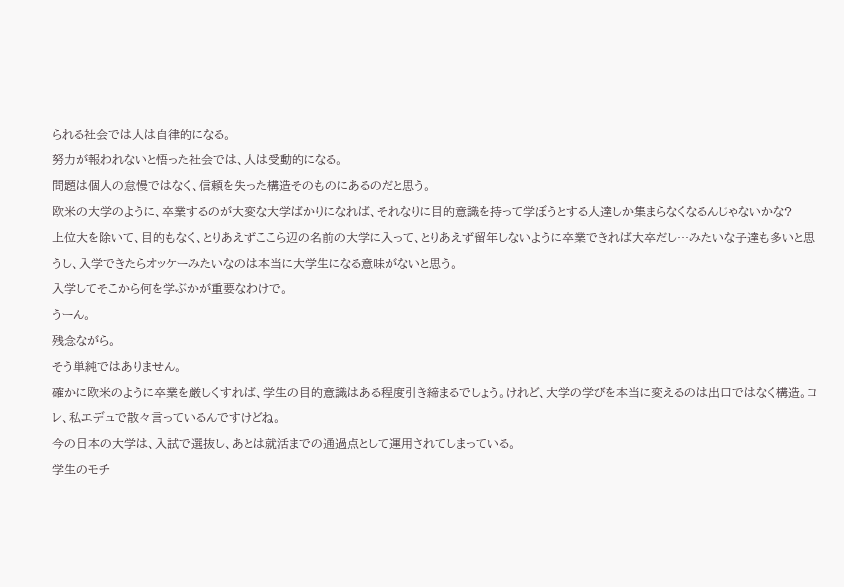られる社会では人は自律的になる。
努力が報われないと悟った社会では、人は受動的になる。
問題は個人の怠慢ではなく、信頼を失った構造そのものにあるのだと思う。
欧米の大学のように、卒業するのが大変な大学ばかりになれば、それなりに目的意識を持って学ぼうとする人達しか集まらなくなるんじゃないかな?
上位大を除いて、目的もなく、とりあえずここら辺の名前の大学に入って、とりあえず留年しないように卒業できれば大卒だし…みたいな子達も多いと思うし、入学できたらオッケーみたいなのは本当に大学生になる意味がないと思う。
入学してそこから何を学ぶかが重要なわけで。
うーん。
残念ながら。
そう単純ではありません。
確かに欧米のように卒業を厳しくすれば、学生の目的意識はある程度引き締まるでしょう。けれど、大学の学びを本当に変えるのは出口ではなく構造。コレ、私エデュで散々言っているんですけどね。
今の日本の大学は、入試で選抜し、あとは就活までの通過点として運用されてしまっている。
学生のモチ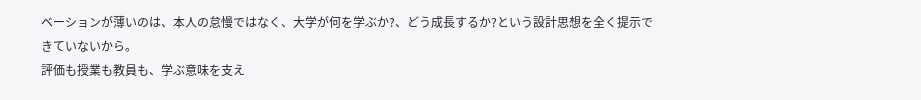ベーションが薄いのは、本人の怠慢ではなく、大学が何を学ぶか?、どう成長するか?という設計思想を全く提示できていないから。
評価も授業も教員も、学ぶ意味を支え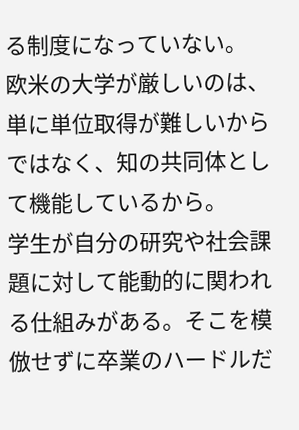る制度になっていない。
欧米の大学が厳しいのは、単に単位取得が難しいからではなく、知の共同体として機能しているから。
学生が自分の研究や社会課題に対して能動的に関われる仕組みがある。そこを模倣せずに卒業のハードルだ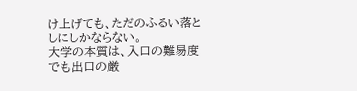け上げても、ただのふるい落としにしかならない。
大学の本質は、入口の難易度でも出口の厳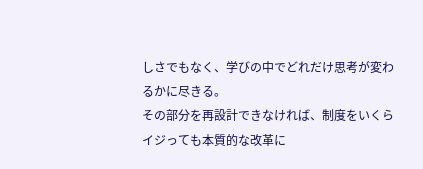しさでもなく、学びの中でどれだけ思考が変わるかに尽きる。
その部分を再設計できなければ、制度をいくらイジっても本質的な改革に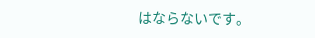はならないです。